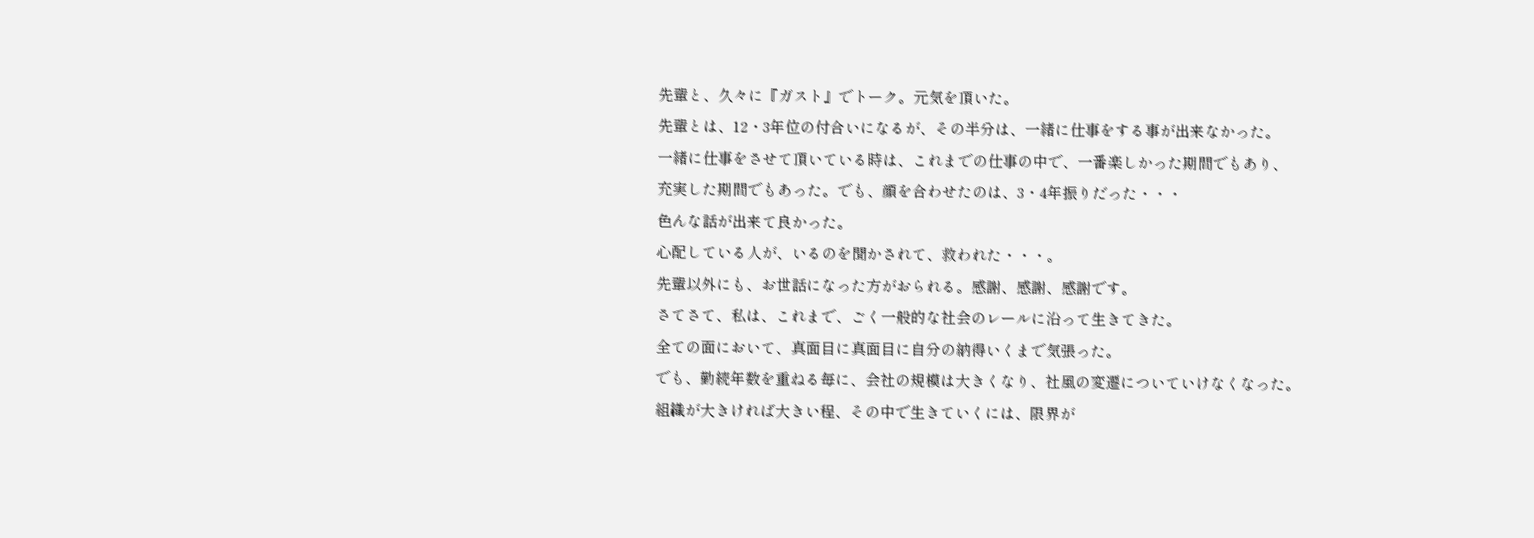先輩と、久々に『ガスト』でトーク。元気を頂いた。
先輩とは、12・3年位の付合いになるが、その半分は、一緒に仕事をする事が出来なかった。
一緒に仕事をさせて頂いている時は、これまでの仕事の中で、一番楽しかった期間でもあり、
充実した期間でもあった。でも、顔を合わせたのは、3・4年振りだった・・・
色んな話が出来て良かった。
心配している人が、いるのを聞かされて、救われた・・・。
先輩以外にも、お世話になった方がおられる。感謝、感謝、感謝です。
さてさて、私は、これまで、ごく一般的な社会のレールに沿って生きてきた。
全ての面において、真面目に真面目に自分の納得いくまで気張った。
でも、勤続年数を重ねる毎に、会社の規模は大きくなり、社風の変遷についていけなくなった。
組織が大きければ大きい程、その中で生きていくには、限界が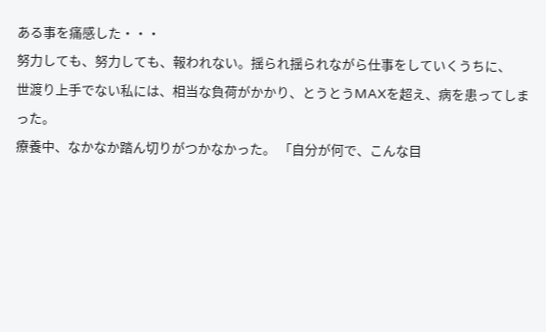ある事を痛感した・・・
努力しても、努力しても、報われない。揺られ揺られながら仕事をしていくうちに、
世渡り上手でない私には、相当な負荷がかかり、とうとうMAXを超え、病を患ってしまった。
療養中、なかなか踏ん切りがつかなかった。 「自分が何で、こんな目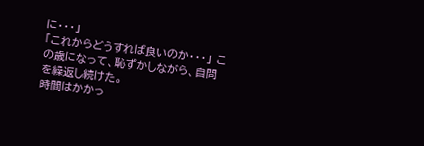に・・・」
「これからどうすれば良いのか・・・」 この歳になって、恥ずかしながら、自問を繰返し続けた。
時間はかかっ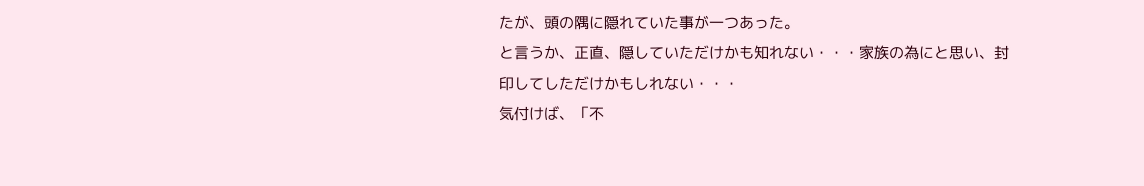たが、頭の隅に隠れていた事が一つあった。
と言うか、正直、隠していただけかも知れない・・・家族の為にと思い、封印してしただけかもしれない・・・
気付けば、「不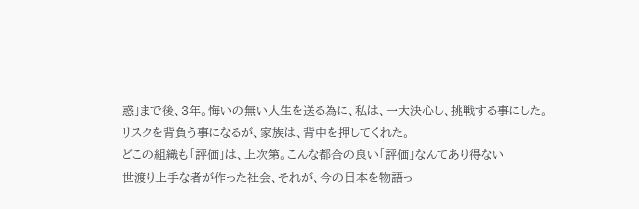惑」まで後、3年。悔いの無い人生を送る為に、私は、一大決心し、挑戦する事にした。
リスクを背負う事になるが、家族は、背中を押してくれた。
どこの組織も「評価」は、上次第。こんな都合の良い「評価」なんてあり得ない
世渡り上手な者が作った社会、それが、今の日本を物語っ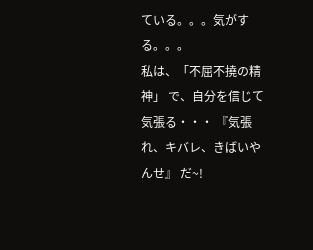ている。。。気がする。。。
私は、「不屈不撓の精神」 で、自分を信じて気張る・・・ 『気張れ、キバレ、きばいやんせ』 だ~!